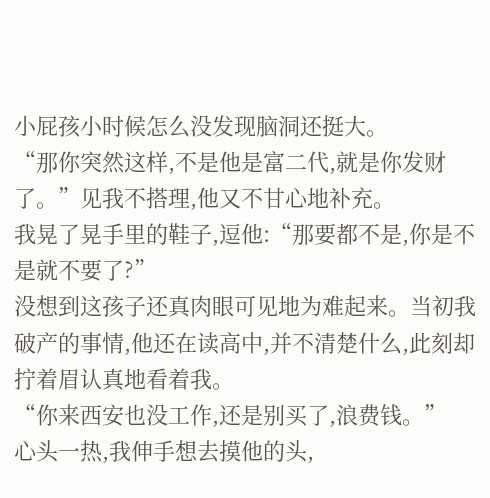小屁孩小时候怎么没发现脑洞还挺大。
“那你突然这样,不是他是富二代,就是你发财了。”见我不搭理,他又不甘心地补充。
我晃了晃手里的鞋子,逗他:“那要都不是,你是不是就不要了?”
没想到这孩子还真肉眼可见地为难起来。当初我破产的事情,他还在读高中,并不清楚什么,此刻却拧着眉认真地看着我。
“你来西安也没工作,还是别买了,浪费钱。”
心头一热,我伸手想去摸他的头,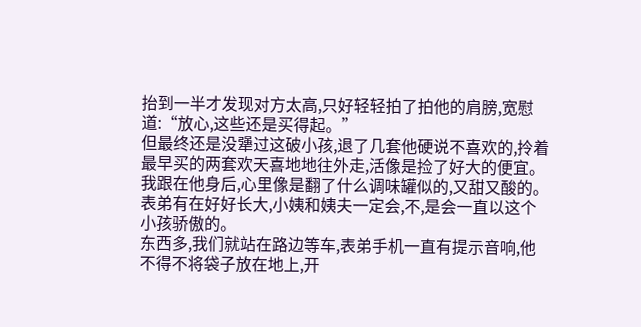抬到一半才发现对方太高,只好轻轻拍了拍他的肩膀,宽慰道:“放心,这些还是买得起。”
但最终还是没犟过这破小孩,退了几套他硬说不喜欢的,拎着最早买的两套欢天喜地地往外走,活像是捡了好大的便宜。我跟在他身后,心里像是翻了什么调味罐似的,又甜又酸的。
表弟有在好好长大,小姨和姨夫一定会,不,是会一直以这个小孩骄傲的。
东西多,我们就站在路边等车,表弟手机一直有提示音响,他不得不将袋子放在地上,开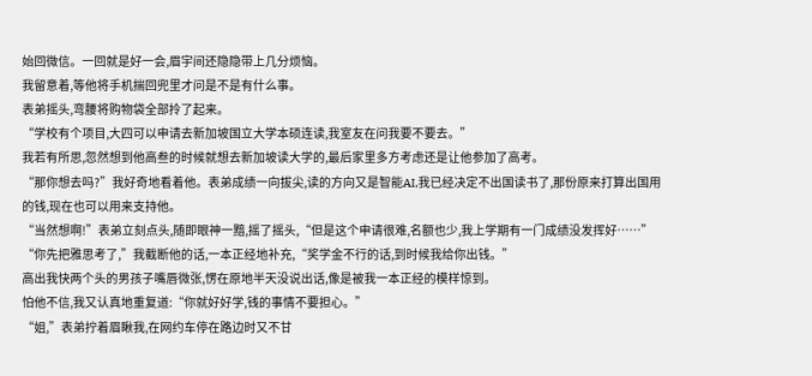始回微信。一回就是好一会,眉宇间还隐隐带上几分烦恼。
我留意着,等他将手机揣回兜里才问是不是有什么事。
表弟摇头,弯腰将购物袋全部拎了起来。
“学校有个项目,大四可以申请去新加坡国立大学本硕连读,我室友在问我要不要去。”
我若有所思,忽然想到他高叁的时候就想去新加坡读大学的,最后家里多方考虑还是让他参加了高考。
“那你想去吗?”我好奇地看着他。表弟成绩一向拔尖,读的方向又是智能AI,我已经决定不出国读书了,那份原来打算出国用的钱,现在也可以用来支持他。
“当然想啊!”表弟立刻点头,随即眼神一黯,摇了摇头,“但是这个申请很难,名额也少,我上学期有一门成绩没发挥好……”
“你先把雅思考了,”我截断他的话,一本正经地补充,“奖学金不行的话,到时候我给你出钱。”
高出我快两个头的男孩子嘴唇微张,愣在原地半天没说出话,像是被我一本正经的模样惊到。
怕他不信,我又认真地重复道:“你就好好学,钱的事情不要担心。”
“姐,”表弟拧着眉瞅我,在网约车停在路边时又不甘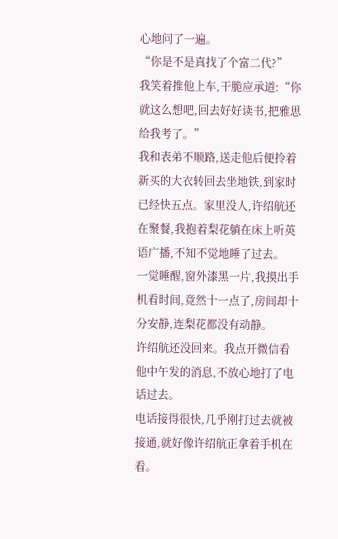心地问了一遍。
“你是不是真找了个富二代?”
我笑着推他上车,干脆应承道:“你就这么想吧,回去好好读书,把雅思给我考了。”
我和表弟不顺路,送走他后便拎着新买的大衣转回去坐地铁,到家时已经快五点。家里没人,许绍航还在聚餐,我抱着梨花躺在床上听英语广播,不知不觉地睡了过去。
一觉睡醒,窗外漆黑一片,我摸出手机看时间,竟然十一点了,房间却十分安静,连梨花都没有动静。
许绍航还没回来。我点开微信看他中午发的消息,不放心地打了电话过去。
电话接得很快,几乎刚打过去就被接通,就好像许绍航正拿着手机在看。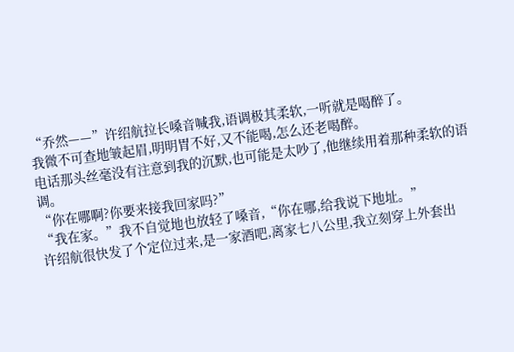“乔然——”许绍航拉长嗓音喊我,语调极其柔软,一听就是喝醉了。
我微不可查地皱起眉,明明胃不好,又不能喝,怎么还老喝醉。
电话那头丝毫没有注意到我的沉默,也可能是太吵了,他继续用着那种柔软的语调。
“你在哪啊?你要来接我回家吗?”
“我在家。”我不自觉地也放轻了嗓音,“你在哪,给我说下地址。”
许绍航很快发了个定位过来,是一家酒吧,离家七八公里,我立刻穿上外套出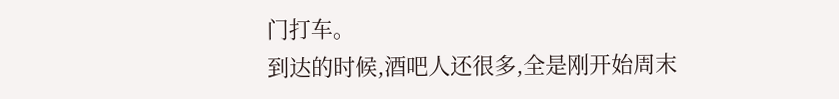门打车。
到达的时候,酒吧人还很多,全是刚开始周末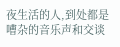夜生活的人,到处都是嘈杂的音乐声和交谈